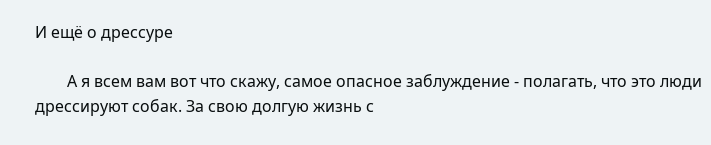И ещё о дрессуре

        А я всем вам вот что скажу, самое опасное заблуждение - полагать, что это люди дрессируют собак. За свою долгую жизнь с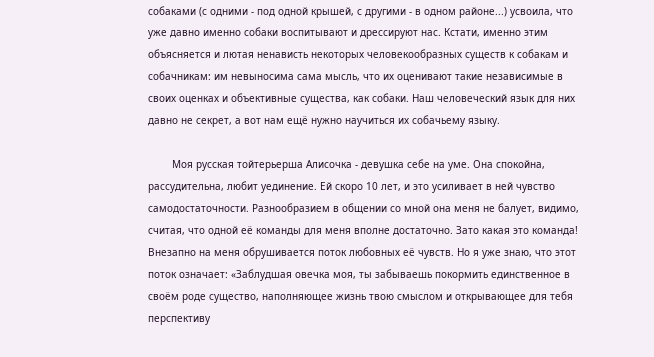собаками (с одними - под одной крышей, с другими - в одном районе...) усвоила, что уже давно именно собаки воспитывают и дрессируют нас. Кстати, именно этим объясняется и лютая ненависть некоторых человекообразных существ к собакам и собачникам: им невыносима сама мысль, что их оценивают такие независимые в своих оценках и объективные существа, как собаки. Наш человеческий язык для них давно не секрет, а вот нам ещё нужно научиться их собачьему языку.

        Моя русская тойтерьерша Алисочка - девушка себе на уме. Она спокойна, рассудительна, любит уединение. Ей скоро 10 лет, и это усиливает в ней чувство самодостаточности. Разнообразием в общении со мной она меня не балует, видимо, считая, что одной её команды для меня вполне достаточно. Зато какая это команда! Внезапно на меня обрушивается поток любовных её чувств. Но я уже знаю, что этот поток означает: «Заблудшая овечка моя, ты забываешь покормить единственное в своём роде существо, наполняющее жизнь твою смыслом и открывающее для тебя перспективу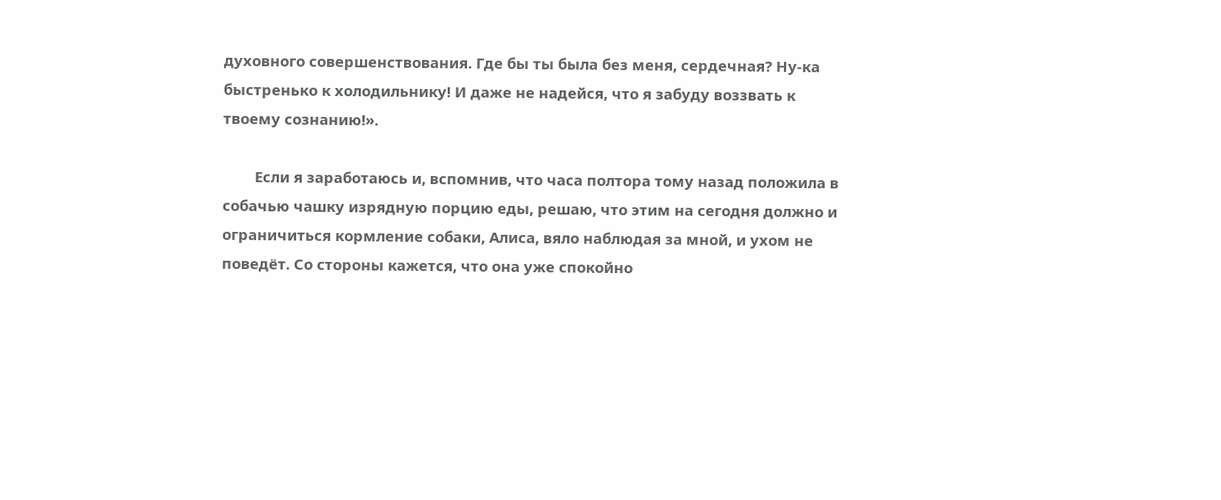духовного совершенствования. Где бы ты была без меня, сердечная? Ну-ка быстренько к холодильнику! И даже не надейся, что я забуду воззвать к твоему сознанию!».

        Если я заработаюсь и, вспомнив, что часа полтора тому назад положила в собачью чашку изрядную порцию еды, решаю, что этим на сегодня должно и ограничиться кормление собаки, Алиса, вяло наблюдая за мной, и ухом не поведёт. Со стороны кажется, что она уже спокойно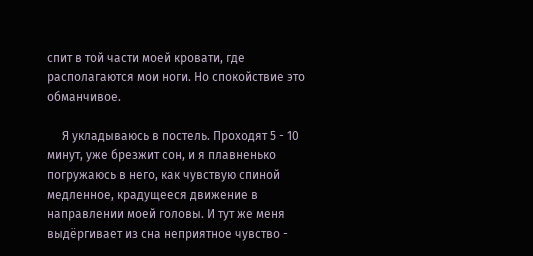спит в той части моей кровати, где располагаются мои ноги. Но спокойствие это обманчивое.

     Я укладываюсь в постель. Проходят 5 - 10 минут, уже брезжит сон, и я плавненько погружаюсь в него, как чувствую спиной медленное, крадущееся движение в направлении моей головы. И тут же меня выдёргивает из сна неприятное чувство -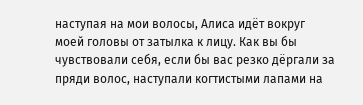наступая на мои волосы, Алиса идёт вокруг моей головы от затылка к лицу. Как вы бы чувствовали себя, если бы вас резко дёргали за пряди волос, наступали когтистыми лапами на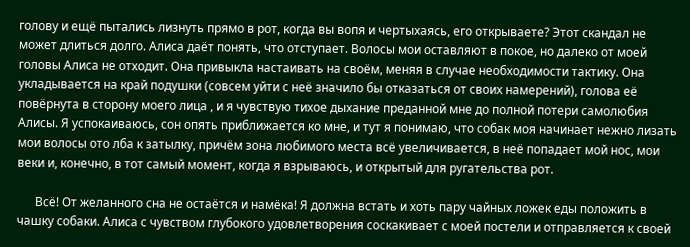голову и ещё пытались лизнуть прямо в рот, когда вы вопя и чертыхаясь, его открываете? Этот скандал не может длиться долго. Алиса даёт понять, что отступает. Волосы мои оставляют в покое, но далеко от моей головы Алиса не отходит. Она привыкла настаивать на своём, меняя в случае необходимости тактику. Она укладывается на край подушки (совсем уйти с неё значило бы отказаться от своих намерений), голова её повёрнута в сторону моего лица , и я чувствую тихое дыхание преданной мне до полной потери самолюбия Алисы. Я успокаиваюсь, сон опять приближается ко мне, и тут я понимаю, что собак моя начинает нежно лизать мои волосы ото лба к затылку, причём зона любимого места всё увеличивается, в неё попадает мой нос, мои веки и, конечно, в тот самый момент, когда я взрываюсь, и открытый для ругательства рот.

      Всё! От желанного сна не остаётся и намёка! Я должна встать и хоть пару чайных ложек еды положить в чашку собаки. Алиса с чувством глубокого удовлетворения соскакивает с моей постели и отправляется к своей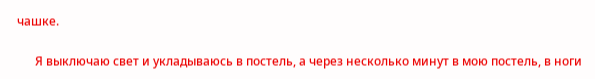чашке.

      Я выключаю свет и укладываюсь в постель, а через несколько минут в мою постель, в ноги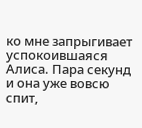ко мне запрыгивает успокоившаяся Алиса. Пара секунд и она уже вовсю спит,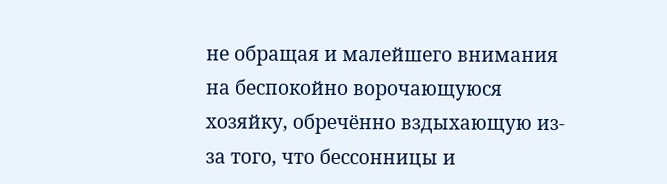не обращая и малейшего внимания на беспокойно ворочающуюся хозяйку, обречённо вздыхающую из-за того, что бессонницы и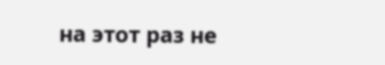на этот раз не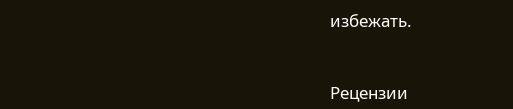избежать.


Рецензии